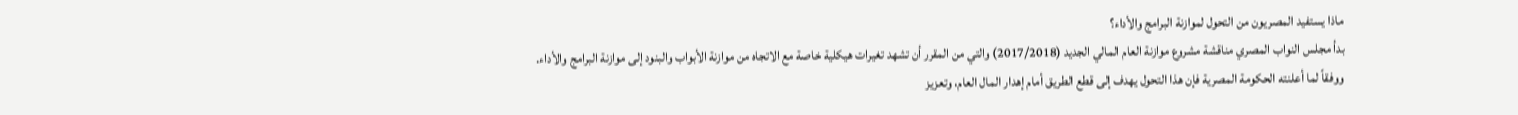ماذا يستفيد المصريون من التحول لموازنة البرامج والأداء؟
بدأ مجلس النواب المصري مناقشة مشروع موازنة العام المالي الجديد (2017/2018) والتي من المقرر أن تشهد تغيرات هيكلية خاصة مع الاتجاه من موازنة الأبواب والبنود إلى موازنة البرامج والأداء.
ووفقاً لما أعلنته الحكومة المصرية فإن هذا التحول يهدف إلى قطع الطريق أمام إهدار المال العام، وتعزيز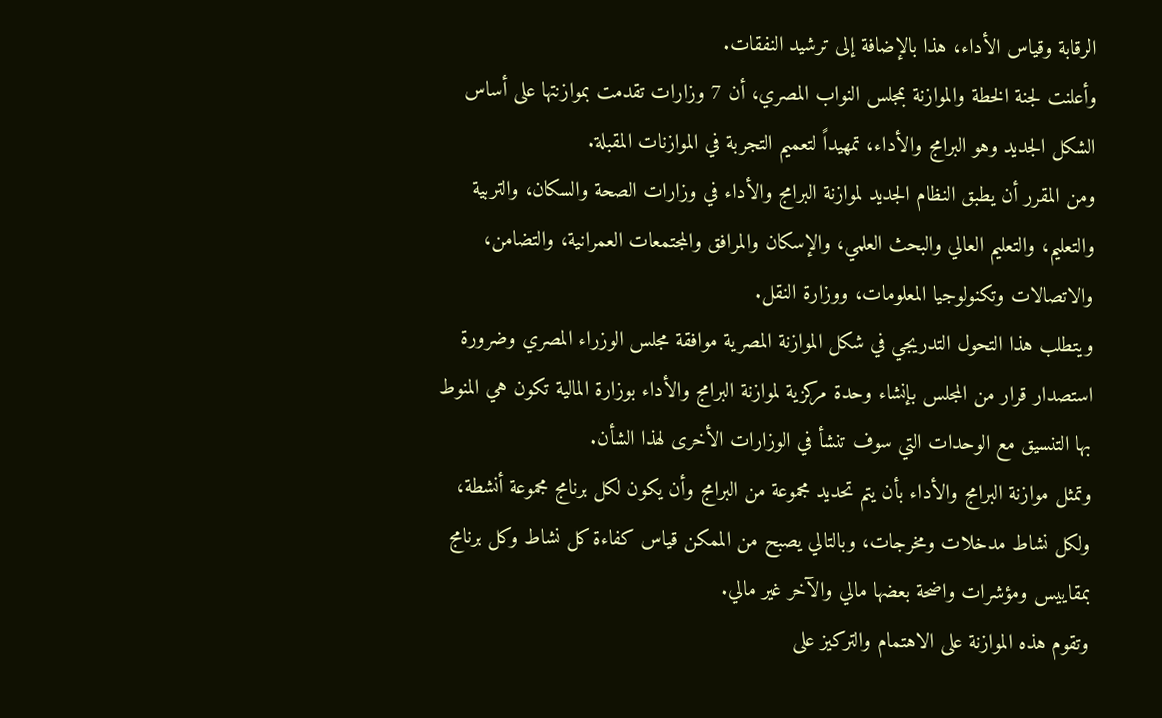الرقابة وقياس الأداء، هذا بالإضافة إلى ترشيد النفقات.
وأعلنت لجنة الخطة والموازنة بمجلس النواب المصري، أن 7 وزارات تقدمت بموازنتها على أساس الشكل الجديد وهو البرامج والأداء، تمهيداً لتعميم التجربة في الموازنات المقبلة.
ومن المقرر أن يطبق النظام الجديد لموازنة البرامج والأداء في وزارات الصحة والسكان، والتربية والتعليم، والتعليم العالي والبحث العلمي، والإسكان والمرافق والمجتمعات العمرانية، والتضامن، والاتصالات وتكنولوجيا المعلومات، ووزارة النقل.
ويتطلب هذا التحول التدريجي في شكل الموازنة المصرية موافقة مجلس الوزراء المصري وضرورة استصدار قرار من المجلس بإنشاء وحدة مركزية لموازنة البرامج والأداء بوزارة المالية تكون هي المنوط بها التنسيق مع الوحدات التي سوف تنشأ في الوزارات الأخرى لهذا الشأن.
وتمثل موازنة البرامج والأداء بأن يتم تحديد مجموعة من البرامج وأن يكون لكل برنامج مجموعة أنشطة، ولكل نشاط مدخلات ومخرجات، وبالتالي يصبح من الممكن قياس كفاءة كل نشاط وكل برنامج بمقاييس ومؤشرات واضحة بعضها مالي والآخر غير مالي.
وتقوم هذه الموازنة على الاهتمام والتركيز على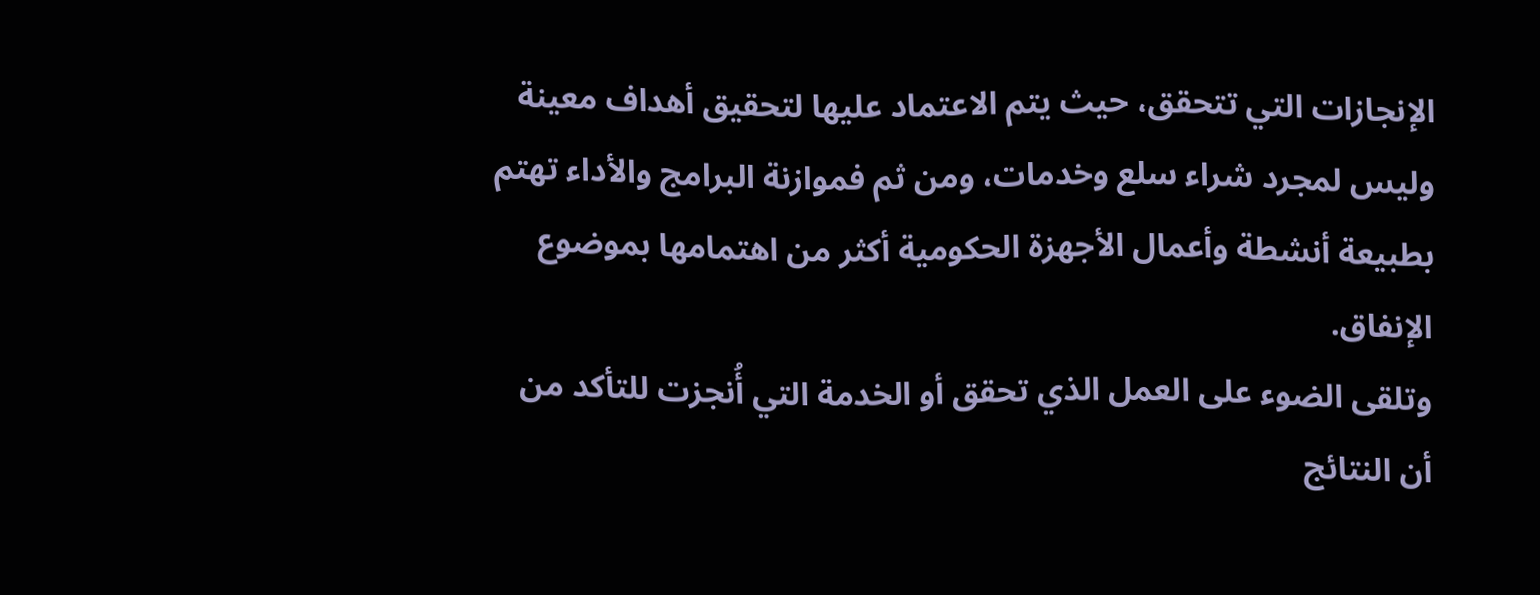الإنجازات التي تتحقق، حيث يتم الاعتماد عليها لتحقيق أهداف معينة وليس لمجرد شراء سلع وخدمات، ومن ثم فموازنة البرامج والأداء تهتم بطبيعة أنشطة وأعمال الأجهزة الحكومية أكثر من اهتمامها بموضوع الإنفاق.
وتلقى الضوء على العمل الذي تحقق أو الخدمة التي أُنجزت للتأكد من أن النتائج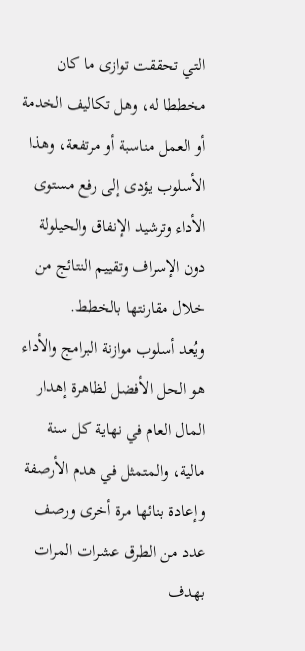التي تحققت توازى ما كان مخططا له، وهل تكاليف الخدمة أو العمل مناسبة أو مرتفعة، وهذا الأسلوب يؤدى إلى رفع مستوى الأداء وترشيد الإنفاق والحيلولة دون الإسراف وتقييم النتائج من خلال مقارنتها بالخطط.
ويُعد أسلوب موازنة البرامج والأداء هو الحل الأفضل لظاهرة إهدار المال العام في نهاية كل سنة مالية، والمتمثل في هدم الأرصفة وإعادة بنائها مرة أخرى ورصف عدد من الطرق عشرات المرات بهدف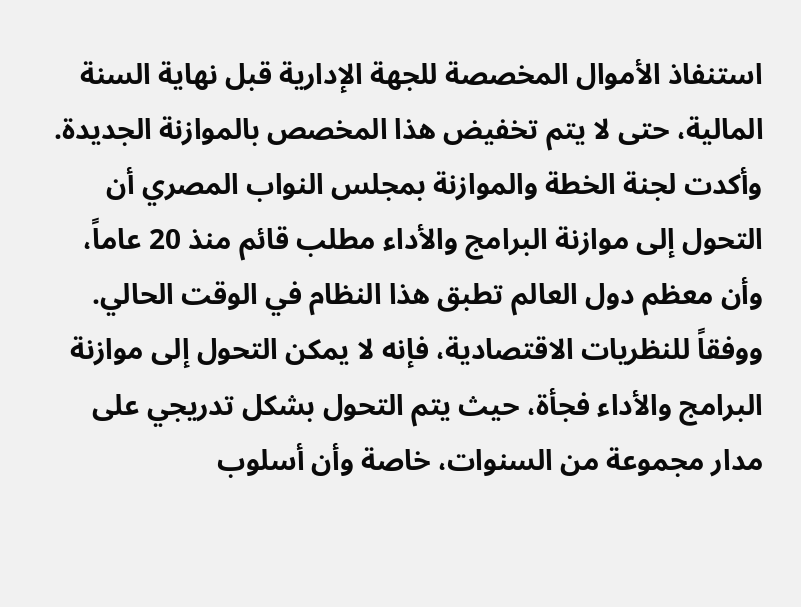استنفاذ الأموال المخصصة للجهة الإدارية قبل نهاية السنة المالية، حتى لا يتم تخفيض هذا المخصص بالموازنة الجديدة.
وأكدت لجنة الخطة والموازنة بمجلس النواب المصري أن التحول إلى موازنة البرامج والأداء مطلب قائم منذ 20 عاماً، وأن معظم دول العالم تطبق هذا النظام في الوقت الحالي.
ووفقاً للنظريات الاقتصادية، فإنه لا يمكن التحول إلى موازنة البرامج والأداء فجأة، حيث يتم التحول بشكل تدريجي على مدار مجموعة من السنوات، خاصة وأن أسلوب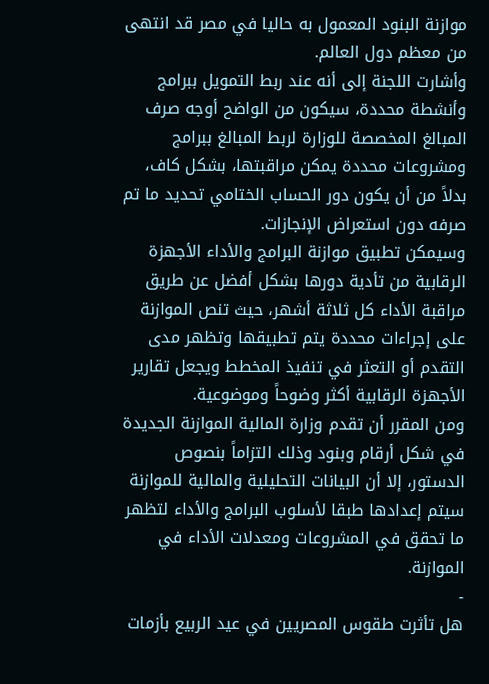موازنة البنود المعمول به حاليا في مصر قد انتهى من معظم دول العالم.
وأشارت اللجنة إلى أنه عند ربط التمويل ببرامج وأنشطة محددة، سيكون من الواضح أوجه صرف المبالغ المخصصة للوزارة لربط المبالغ ببرامج ومشروعات محددة يمكن مراقبتها، بشكل كاف، بدلاً من أن يكون دور الحساب الختامي تحديد ما تم صرفه دون استعراض الإنجازات.
وسيمكن تطبيق موازنة البرامج والأداء الأجهزة الرقابية من تأدية دورها بشكل أفضل عن طريق مراقبة الأداء كل ثلاثة أشهر، حيث تنص الموازنة على إجراءات محددة يتم تطبيقها وتظهر مدى التقدم أو التعثر في تنفيذ المخطط ويجعل تقارير الأجهزة الرقابية أكثر وضوحاً وموضوعية.
ومن المقرر أن تقدم وزارة المالية الموازنة الجديدة في شكل أرقام وبنود وذلك التزاماً بنصوص الدستور، إلا أن البيانات التحليلية والمالية للموازنة سيتم إعدادها طبقا لأسلوب البرامج والأداء لتظهر ما تحقق في المشروعات ومعدلات الأداء في الموازنة.
-
هل تأثرت طقوس المصريين في عيد الربيع بأزمات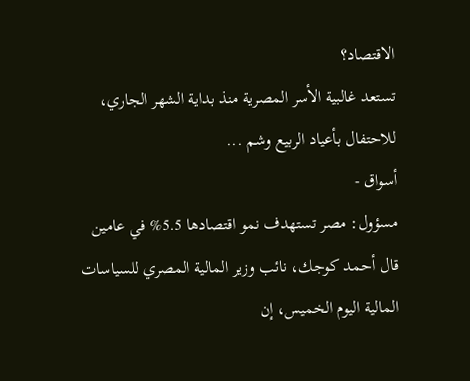الاقتصاد؟
تستعد غالبية الأسر المصرية منذ بداية الشهر الجاري، للاحتفال بأعياد الربيع وشم ...
أسواق -
مسؤول: مصر تستهدف نمو اقتصادها 5.5% في عامين
قال أحمد كوجك، نائب وزير المالية المصري للسياسات المالية اليوم الخميس، إن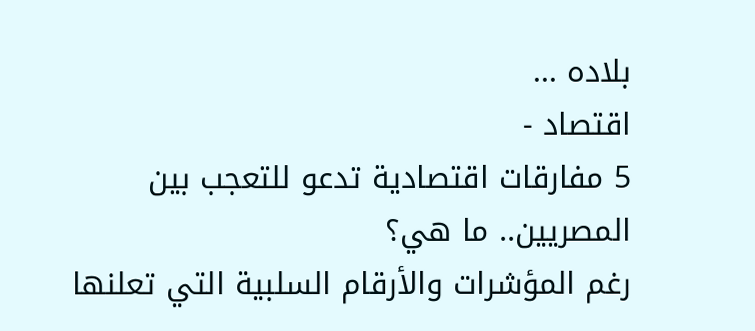بلاده ...
اقتصاد -
5 مفارقات اقتصادية تدعو للتعجب بين المصريين.. ما هي؟
رغم المؤشرات والأرقام السلبية التي تعلنها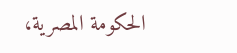الحكومة المصرية،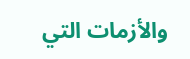والأزمات التي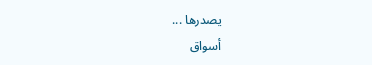يصدرها ...
أسواق